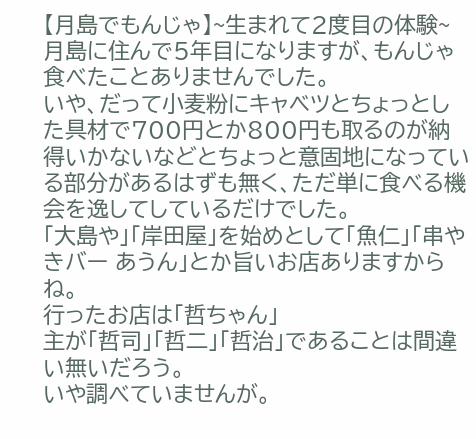【月島でもんじゃ】~生まれて2度目の体験~
月島に住んで5年目になりますが、もんじゃ食べたことありませんでした。
いや、だって小麦粉にキャベツとちょっとした具材で700円とか800円も取るのが納得いかないなどとちょっと意固地になっている部分があるはずも無く、ただ単に食べる機会を逸してしているだけでした。
「大島や」「岸田屋」を始めとして「魚仁」「串やきバー あうん」とか旨いお店ありますからね。
行ったお店は「哲ちゃん」
主が「哲司」「哲二」「哲治」であることは間違い無いだろう。
いや調べていませんが。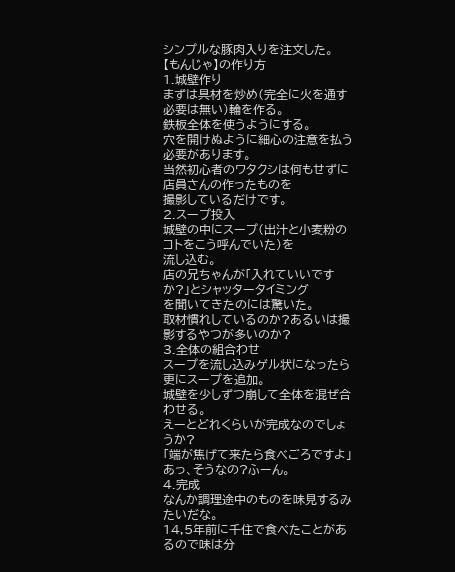シンプルな豚肉入りを注文した。
【もんじゃ】の作り方
1.城壁作り
まずは具材を炒め(完全に火を通す必要は無い)輪を作る。
鉄板全体を使うようにする。
穴を開けぬように細心の注意を払う必要があります。
当然初心者のワタクシは何もせずに店員さんの作ったものを
撮影しているだけです。
2.スープ投入
城壁の中にスープ(出汁と小麦粉のコトをこう呼んでいた)を
流し込む。
店の兄ちゃんが「入れていいですか?」とシャッタータイミング
を聞いてきたのには驚いた。
取材慣れしているのか?あるいは撮影するやつが多いのか?
3.全体の組合わせ
スープを流し込みゲル状になったら更にスープを追加。
城壁を少しずつ崩して全体を混ぜ合わせる。
えーとどれくらいが完成なのでしょうか?
「端が焦げて来たら食べごろですよ」
あっ、そうなの?ふーん。
4.完成
なんか調理途中のものを味見するみたいだな。
14,5年前に千住で食べたことがあるので味は分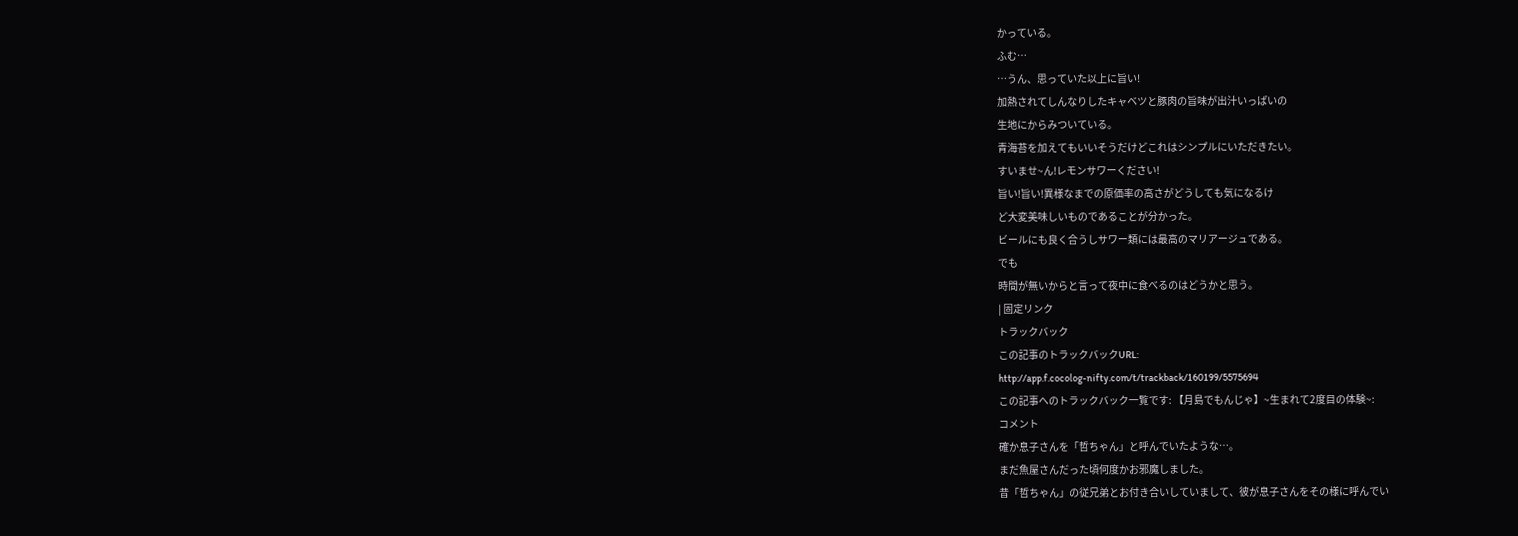かっている。
ふむ…
…うん、思っていた以上に旨い!
加熱されてしんなりしたキャベツと豚肉の旨味が出汁いっぱいの
生地にからみついている。
青海苔を加えてもいいそうだけどこれはシンプルにいただきたい。
すいませ~ん!レモンサワーください!
旨い!旨い!異様なまでの原価率の高さがどうしても気になるけ
ど大変美味しいものであることが分かった。
ビールにも良く合うしサワー類には最高のマリアージュである。
でも
時間が無いからと言って夜中に食べるのはどうかと思う。
| 固定リンク
トラックバック
この記事のトラックバックURL:
http://app.f.cocolog-nifty.com/t/trackback/160199/5575694
この記事へのトラックバック一覧です: 【月島でもんじゃ】~生まれて2度目の体験~:
コメント
確か息子さんを「哲ちゃん」と呼んでいたような…。
まだ魚屋さんだった頃何度かお邪魔しました。
昔「哲ちゃん」の従兄弟とお付き合いしていまして、彼が息子さんをその様に呼んでい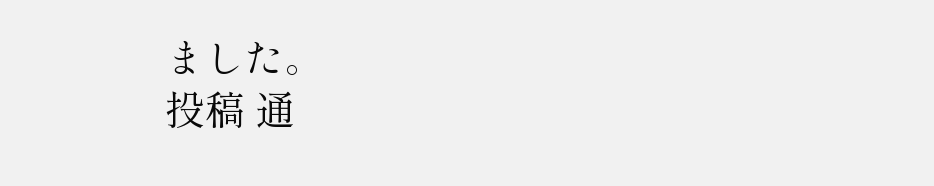ました。
投稿 通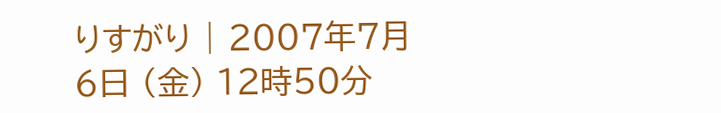りすがり | 2007年7月 6日 (金) 12時50分